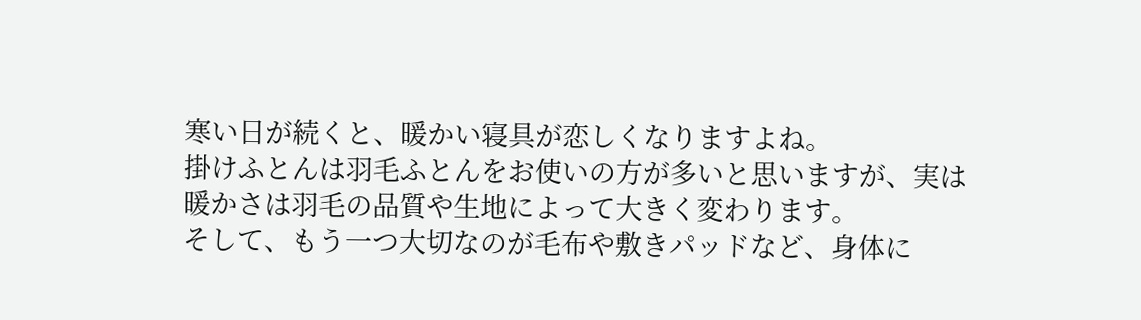寒い日が続くと、暖かい寝具が恋しくなりますよね。
掛けふとんは羽毛ふとんをお使いの方が多いと思いますが、実は暖かさは羽毛の品質や生地によって大きく変わります。
そして、もう一つ大切なのが毛布や敷きパッドなど、身体に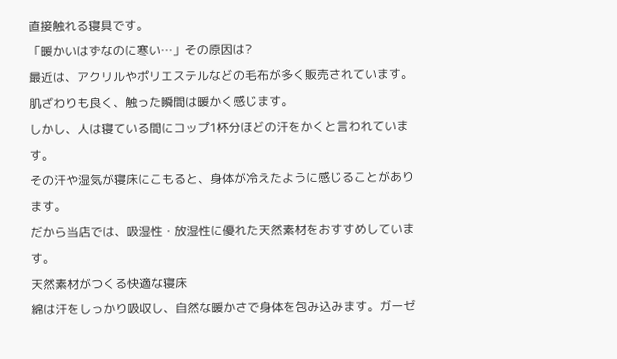直接触れる寝具です。
「暖かいはずなのに寒い…」その原因は?
最近は、アクリルやポリエステルなどの毛布が多く販売されています。
肌ざわりも良く、触った瞬間は暖かく感じます。
しかし、人は寝ている間にコップ1杯分ほどの汗をかくと言われています。
その汗や湿気が寝床にこもると、身体が冷えたように感じることがあります。
だから当店では、吸湿性・放湿性に優れた天然素材をおすすめしています。
天然素材がつくる快適な寝床
綿は汗をしっかり吸収し、自然な暖かさで身体を包み込みます。ガーゼ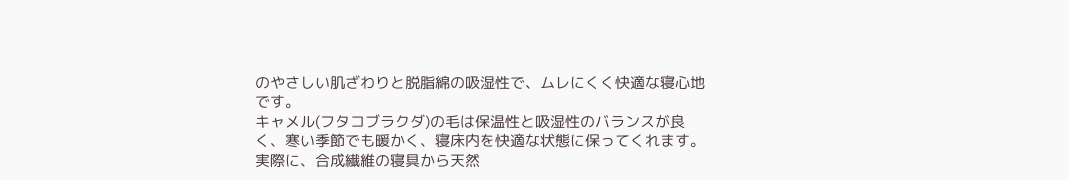のやさしい肌ざわりと脱脂綿の吸湿性で、ムレにくく快適な寝心地です。
キャメル(フタコブラクダ)の毛は保温性と吸湿性のバランスが良く、寒い季節でも暖かく、寝床内を快適な状態に保ってくれます。
実際に、合成繊維の寝具から天然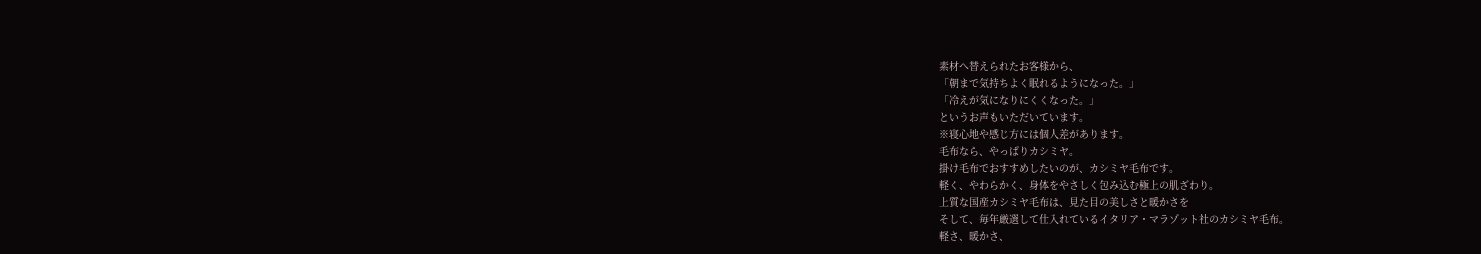素材へ替えられたお客様から、
「朝まで気持ちよく眠れるようになった。」
「冷えが気になりにくくなった。」
というお声もいただいています。
※寝心地や感じ方には個人差があります。
毛布なら、やっぱりカシミヤ。
掛け毛布でおすすめしたいのが、カシミヤ毛布です。
軽く、やわらかく、身体をやさしく包み込む極上の肌ざわり。
上質な国産カシミヤ毛布は、見た目の美しさと暖かさを
そして、毎年厳選して仕入れているイタリア・マラゾット社のカシミヤ毛布。
軽さ、暖かさ、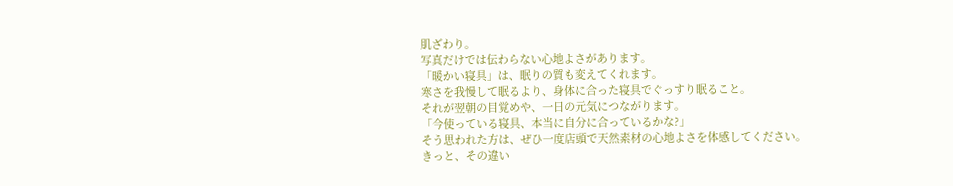肌ざわり。
写真だけでは伝わらない心地よさがあります。
「暖かい寝具」は、眠りの質も変えてくれます。
寒さを我慢して眠るより、身体に合った寝具でぐっすり眠ること。
それが翌朝の目覚めや、一日の元気につながります。
「今使っている寝具、本当に自分に合っているかな?」
そう思われた方は、ぜひ一度店頭で天然素材の心地よさを体感してください。
きっと、その違い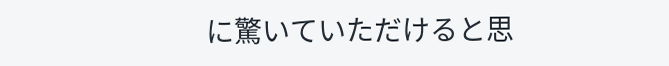に驚いていただけると思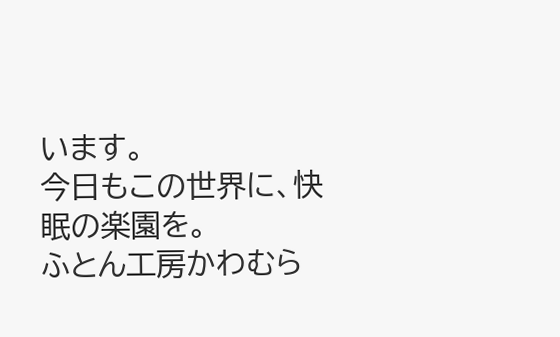います。
今日もこの世界に、快眠の楽園を。
ふとん工房かわむら